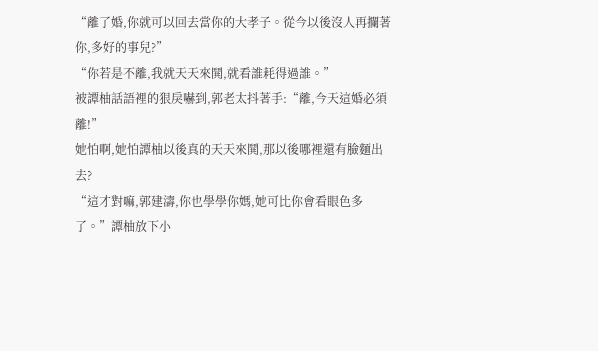“離了婚,你就可以回去當你的大孝子。從今以後沒人再攔著你,多好的事兒?”
“你若是不離,我就天天來鬨,就看誰耗得過誰。”
被譚柚話語裡的狠戾嚇到,郭老太抖著手:“離,今天這婚必須離!”
她怕啊,她怕譚柚以後真的天天來鬨,那以後哪裡還有臉麵出去?
“這才對嘛,郭建濤,你也學學你媽,她可比你會看眼色多了。”譚柚放下小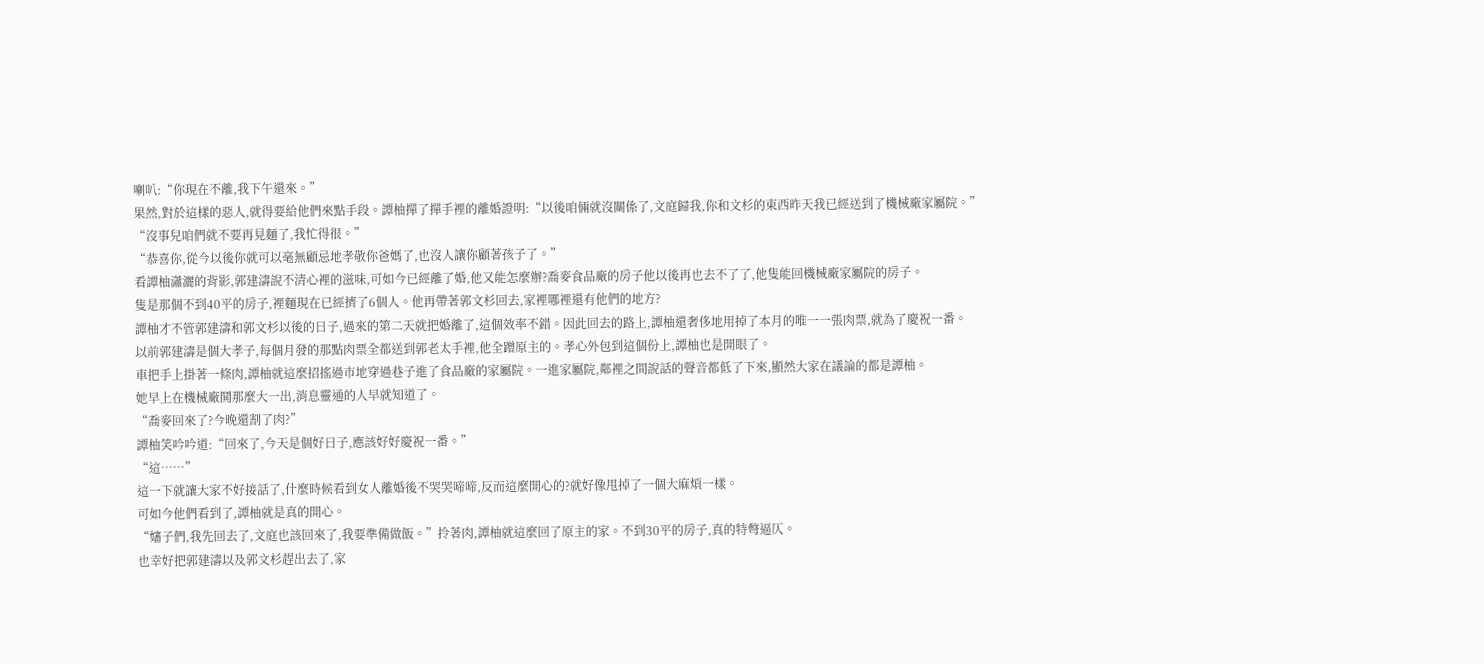喇叭:“你現在不離,我下午還來。”
果然,對於這樣的惡人,就得要給他們來點手段。譚柚撣了撣手裡的離婚證明:“以後咱倆就沒關係了,文庭歸我,你和文杉的東西昨天我已經送到了機械廠家屬院。”
“沒事兒咱們就不要再見麵了,我忙得很。”
“恭喜你,從今以後你就可以毫無顧忌地孝敬你爸媽了,也沒人讓你顧著孩子了。”
看譚柚瀟灑的背影,郭建濤說不清心裡的滋味,可如今已經離了婚,他又能怎麼辦?喬麥食品廠的房子他以後再也去不了了,他隻能回機械廠家屬院的房子。
隻是那個不到40平的房子,裡麵現在已經擠了6個人。他再帶著郭文杉回去,家裡哪裡還有他們的地方?
譚柚才不管郭建濤和郭文杉以後的日子,過來的第二天就把婚離了,這個效率不錯。因此回去的路上,譚柚還奢侈地用掉了本月的唯一一張肉票,就為了慶祝一番。
以前郭建濤是個大孝子,每個月發的那點肉票全都送到郭老太手裡,他全蹭原主的。孝心外包到這個份上,譚柚也是開眼了。
車把手上掛著一條肉,譚柚就這麼招搖過市地穿過巷子進了食品廠的家屬院。一進家屬院,鄰裡之間說話的聲音都低了下來,顯然大家在議論的都是譚柚。
她早上在機械廠鬨那麼大一出,消息靈通的人早就知道了。
“喬麥回來了?今晚還割了肉?”
譚柚笑吟吟道:“回來了,今天是個好日子,應該好好慶祝一番。”
“這……”
這一下就讓大家不好接話了,什麼時候看到女人離婚後不哭哭啼啼,反而這麼開心的?就好像甩掉了一個大麻煩一樣。
可如今他們看到了,譚柚就是真的開心。
“嬸子們,我先回去了,文庭也該回來了,我要準備做飯。”拎著肉,譚柚就這麼回了原主的家。不到30平的房子,真的特彆逼仄。
也幸好把郭建濤以及郭文杉趕出去了,家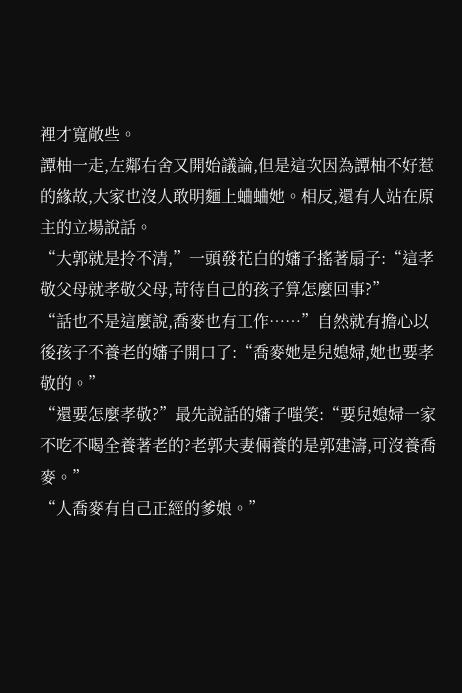裡才寬敞些。
譚柚一走,左鄰右舍又開始議論,但是這次因為譚柚不好惹的緣故,大家也沒人敢明麵上蛐蛐她。相反,還有人站在原主的立場說話。
“大郭就是拎不清,”一頭發花白的嬸子搖著扇子:“這孝敬父母就孝敬父母,苛待自己的孩子算怎麼回事?”
“話也不是這麼說,喬麥也有工作……”自然就有擔心以後孩子不養老的嬸子開口了:“喬麥她是兒媳婦,她也要孝敬的。”
“還要怎麼孝敬?”最先說話的嬸子嗤笑:“要兒媳婦一家不吃不喝全養著老的?老郭夫妻倆養的是郭建濤,可沒養喬麥。”
“人喬麥有自己正經的爹娘。”